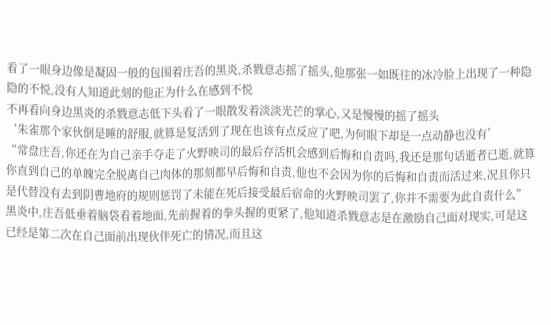看了一眼身边像是凝固一般的包围着庄吾的黑炎,杀戮意志摇了摇头,他那张一如既往的冰冷脸上出现了一种隐隐的不悦,没有人知道此刻的他正为什么在感到不悦
不再看向身边黑炎的杀戮意志低下头看了一眼散发着淡淡光芒的掌心,又是慢慢的摇了摇头
‘朱雀那个家伙倒是睡的舒服,就算是复活到了现在也该有点反应了吧,为何眼下却是一点动静也没有’
“常盘庄吾,你还在为自己亲手夺走了火野映司的最后存活机会感到后悔和自责吗,我还是那句话逝者已逝,就算你直到自己的单魄完全脱离自己肉体的那刻都早后悔和自责,他也不会因为你的后悔和自责而活过来,况且你只是代替没有去到阴曹地府的规则惩罚了未能在死后接受最后宿命的火野映司罢了,你并不需要为此自责什么”
黑炎中,庄吾低垂着脑袋看着地面,先前握着的拳头握的更紧了,他知道杀戮意志是在激励自己面对现实,可是这已经是第二次在自己面前出现伙伴死亡的情况,而且这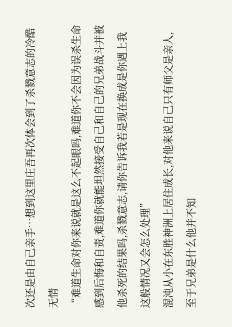次还是由自己亲手…想到这里庄吾再次体会到了杀戮意志的冷酷无情
“难道生命对你来说就是这么不起眼吗,难道你不会因为误杀生命感到后悔和自责,难道你就能坦然接受自己和自己的兄弟战斗并被他杀死的结果吗,杀戮意志,请你告诉我若是现在换成是你遇上我这般情况又会怎么处理”
混沌从小在东胜神洲上居住成长,对他来说自己只有师父是亲人,至于兄弟是什么他并不知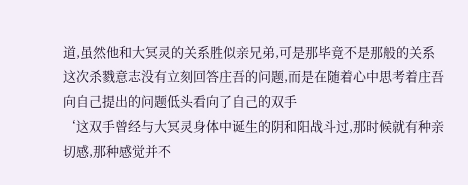道,虽然他和大冥灵的关系胜似亲兄弟,可是那毕竟不是那般的关系
这次杀戮意志没有立刻回答庄吾的问题,而是在随着心中思考着庄吾向自己提出的问题低头看向了自己的双手
‘这双手曾经与大冥灵身体中诞生的阴和阳战斗过,那时候就有种亲切感,那种感觉并不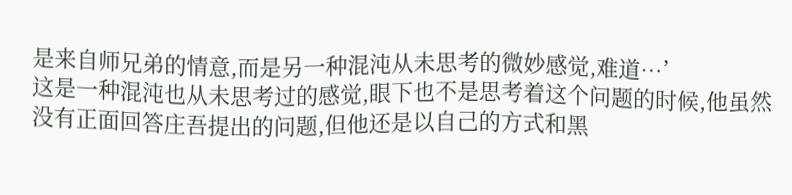是来自师兄弟的情意,而是另一种混沌从未思考的微妙感觉,难道…’
这是一种混沌也从未思考过的感觉,眼下也不是思考着这个问题的时候,他虽然没有正面回答庄吾提出的问题,但他还是以自己的方式和黑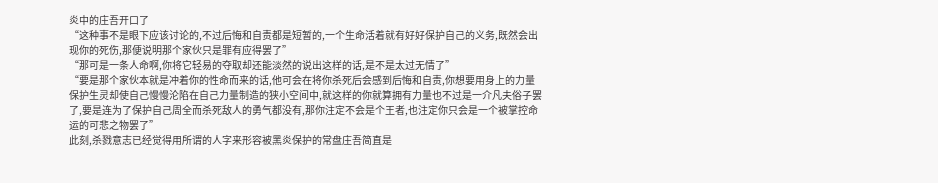炎中的庄吾开口了
“这种事不是眼下应该讨论的,不过后悔和自责都是短暂的,一个生命活着就有好好保护自己的义务,既然会出现你的死伤,那便说明那个家伙只是罪有应得罢了”
“那可是一条人命啊,你将它轻易的夺取却还能淡然的说出这样的话,是不是太过无情了”
“要是那个家伙本就是冲着你的性命而来的话,他可会在将你杀死后会感到后悔和自责,你想要用身上的力量保护生灵却使自己慢慢沦陷在自己力量制造的狭小空间中,就这样的你就算拥有力量也不过是一介凡夫俗子罢了,要是连为了保护自己周全而杀死敌人的勇气都没有,那你注定不会是个王者,也注定你只会是一个被掌控命运的可悲之物罢了”
此刻,杀戮意志已经觉得用所谓的人字来形容被黑炎保护的常盘庄吾简直是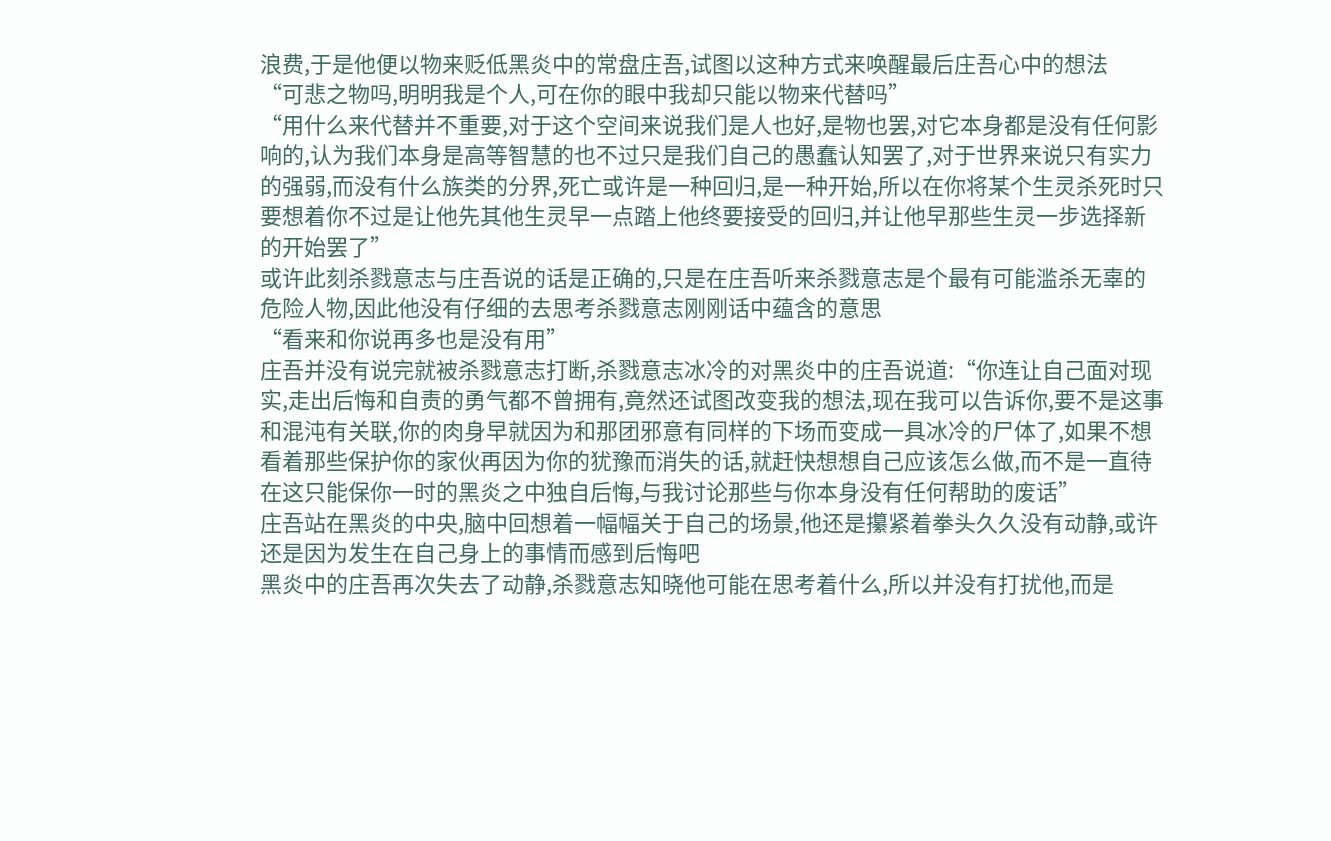浪费,于是他便以物来贬低黑炎中的常盘庄吾,试图以这种方式来唤醒最后庄吾心中的想法
“可悲之物吗,明明我是个人,可在你的眼中我却只能以物来代替吗”
“用什么来代替并不重要,对于这个空间来说我们是人也好,是物也罢,对它本身都是没有任何影响的,认为我们本身是高等智慧的也不过只是我们自己的愚蠢认知罢了,对于世界来说只有实力的强弱,而没有什么族类的分界,死亡或许是一种回归,是一种开始,所以在你将某个生灵杀死时只要想着你不过是让他先其他生灵早一点踏上他终要接受的回归,并让他早那些生灵一步选择新的开始罢了”
或许此刻杀戮意志与庄吾说的话是正确的,只是在庄吾听来杀戮意志是个最有可能滥杀无辜的危险人物,因此他没有仔细的去思考杀戮意志刚刚话中蕴含的意思
“看来和你说再多也是没有用”
庄吾并没有说完就被杀戮意志打断,杀戮意志冰冷的对黑炎中的庄吾说道:“你连让自己面对现实,走出后悔和自责的勇气都不曾拥有,竟然还试图改变我的想法,现在我可以告诉你,要不是这事和混沌有关联,你的肉身早就因为和那团邪意有同样的下场而变成一具冰冷的尸体了,如果不想看着那些保护你的家伙再因为你的犹豫而消失的话,就赶快想想自己应该怎么做,而不是一直待在这只能保你一时的黑炎之中独自后悔,与我讨论那些与你本身没有任何帮助的废话”
庄吾站在黑炎的中央,脑中回想着一幅幅关于自己的场景,他还是攥紧着拳头久久没有动静,或许还是因为发生在自己身上的事情而感到后悔吧
黑炎中的庄吾再次失去了动静,杀戮意志知晓他可能在思考着什么,所以并没有打扰他,而是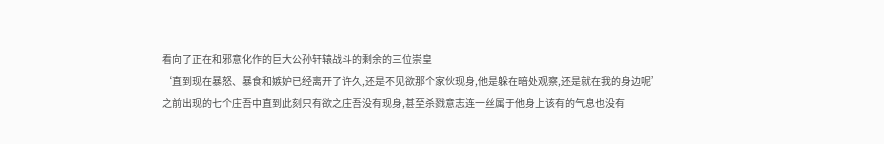看向了正在和邪意化作的巨大公孙轩辕战斗的剩余的三位崇皇
‘直到现在暴怒、暴食和嫉妒已经离开了许久,还是不见欲那个家伙现身,他是躲在暗处观察,还是就在我的身边呢’
之前出现的七个庄吾中直到此刻只有欲之庄吾没有现身,甚至杀戮意志连一丝属于他身上该有的气息也没有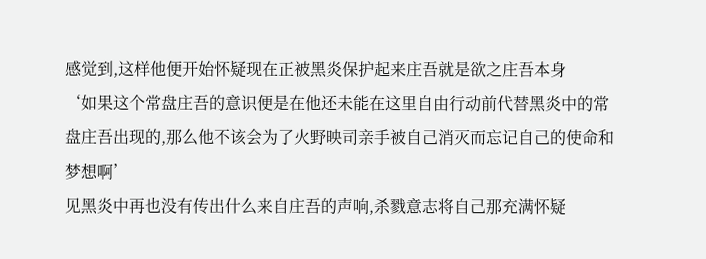感觉到,这样他便开始怀疑现在正被黑炎保护起来庄吾就是欲之庄吾本身
‘如果这个常盘庄吾的意识便是在他还未能在这里自由行动前代替黑炎中的常盘庄吾出现的,那么他不该会为了火野映司亲手被自己消灭而忘记自己的使命和梦想啊’
见黑炎中再也没有传出什么来自庄吾的声响,杀戮意志将自己那充满怀疑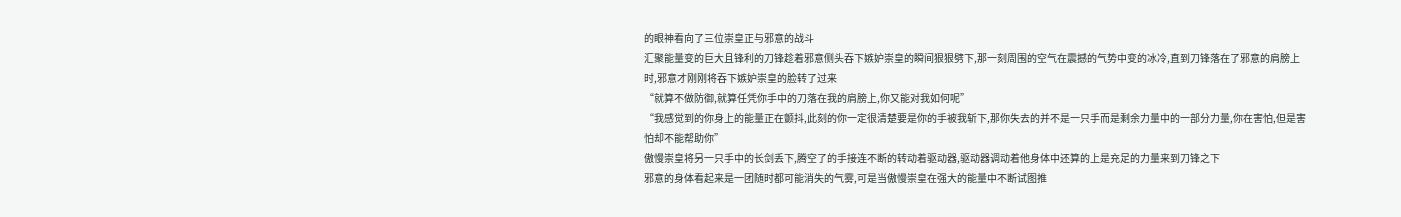的眼神看向了三位崇皇正与邪意的战斗
汇聚能量变的巨大且锋利的刀锋趁着邪意侧头吞下嫉妒崇皇的瞬间狠狠劈下,那一刻周围的空气在震撼的气势中变的冰冷,直到刀锋落在了邪意的肩膀上时,邪意才刚刚将吞下嫉妒崇皇的脸转了过来
“就算不做防御,就算任凭你手中的刀落在我的肩膀上,你又能对我如何呢”
“我感觉到的你身上的能量正在颤抖,此刻的你一定很清楚要是你的手被我斩下,那你失去的并不是一只手而是剩余力量中的一部分力量,你在害怕,但是害怕却不能帮助你”
傲慢崇皇将另一只手中的长剑丢下,腾空了的手接连不断的转动着驱动器,驱动器调动着他身体中还算的上是充足的力量来到刀锋之下
邪意的身体看起来是一团随时都可能消失的气雾,可是当傲慢崇皇在强大的能量中不断试图推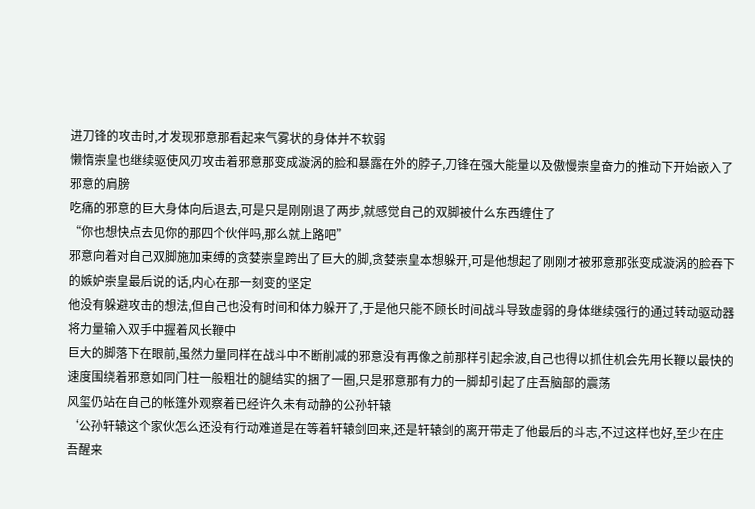进刀锋的攻击时,才发现邪意那看起来气雾状的身体并不软弱
懒惰崇皇也继续驱使风刃攻击着邪意那变成漩涡的脸和暴露在外的脖子,刀锋在强大能量以及傲慢崇皇奋力的推动下开始嵌入了邪意的肩膀
吃痛的邪意的巨大身体向后退去,可是只是刚刚退了两步,就感觉自己的双脚被什么东西缠住了
“你也想快点去见你的那四个伙伴吗,那么就上路吧”
邪意向着对自己双脚施加束缚的贪婪崇皇跨出了巨大的脚,贪婪崇皇本想躲开,可是他想起了刚刚才被邪意那张变成漩涡的脸吞下的嫉妒崇皇最后说的话,内心在那一刻变的坚定
他没有躲避攻击的想法,但自己也没有时间和体力躲开了,于是他只能不顾长时间战斗导致虚弱的身体继续强行的通过转动驱动器将力量输入双手中握着风长鞭中
巨大的脚落下在眼前,虽然力量同样在战斗中不断削减的邪意没有再像之前那样引起余波,自己也得以抓住机会先用长鞭以最快的速度围绕着邪意如同门柱一般粗壮的腿结实的捆了一圈,只是邪意那有力的一脚却引起了庄吾脑部的震荡
风玺仍站在自己的帐篷外观察着已经许久未有动静的公孙轩辕
‘公孙轩辕这个家伙怎么还没有行动难道是在等着轩辕剑回来,还是轩辕剑的离开带走了他最后的斗志,不过这样也好,至少在庄吾醒来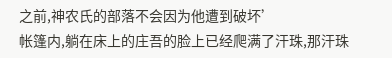之前,神农氏的部落不会因为他遭到破坏’
帐篷内,躺在床上的庄吾的脸上已经爬满了汗珠,那汗珠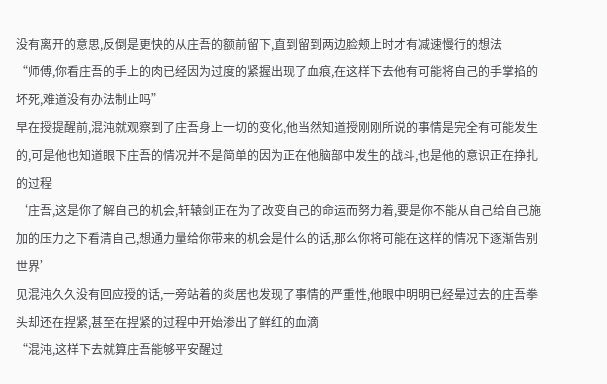没有离开的意思,反倒是更快的从庄吾的额前留下,直到留到两边脸颊上时才有减速慢行的想法
“师傅,你看庄吾的手上的肉已经因为过度的紧握出现了血痕,在这样下去他有可能将自己的手掌掐的坏死,难道没有办法制止吗”
早在授提醒前,混沌就观察到了庄吾身上一切的变化,他当然知道授刚刚所说的事情是完全有可能发生的,可是他也知道眼下庄吾的情况并不是简单的因为正在他脑部中发生的战斗,也是他的意识正在挣扎的过程
‘庄吾,这是你了解自己的机会,轩辕剑正在为了改变自己的命运而努力着,要是你不能从自己给自己施加的压力之下看清自己,想通力量给你带来的机会是什么的话,那么你将可能在这样的情况下逐渐告别世界’
见混沌久久没有回应授的话,一旁站着的炎居也发现了事情的严重性,他眼中明明已经晕过去的庄吾拳头却还在捏紧,甚至在捏紧的过程中开始渗出了鲜红的血滴
“混沌,这样下去就算庄吾能够平安醒过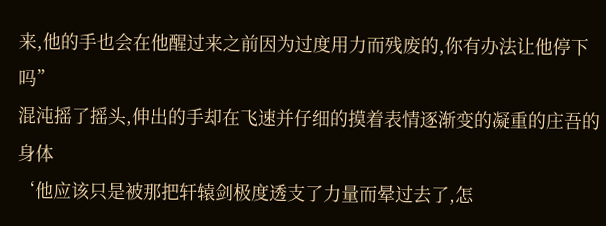来,他的手也会在他醒过来之前因为过度用力而残废的,你有办法让他停下吗”
混沌摇了摇头,伸出的手却在飞速并仔细的摸着表情逐渐变的凝重的庄吾的身体
‘他应该只是被那把轩辕剑极度透支了力量而晕过去了,怎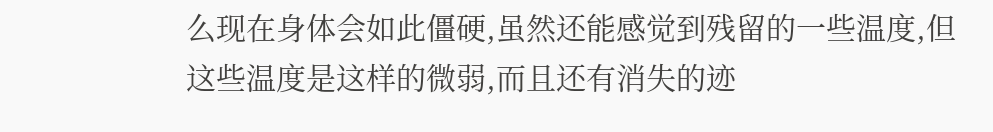么现在身体会如此僵硬,虽然还能感觉到残留的一些温度,但这些温度是这样的微弱,而且还有消失的迹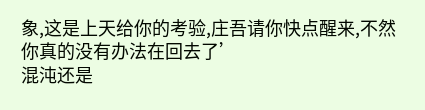象,这是上天给你的考验,庄吾请你快点醒来,不然你真的没有办法在回去了’
混沌还是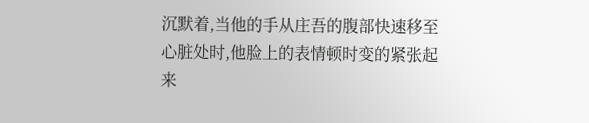沉默着,当他的手从庄吾的腹部快速移至心脏处时,他脸上的表情顿时变的紧张起来